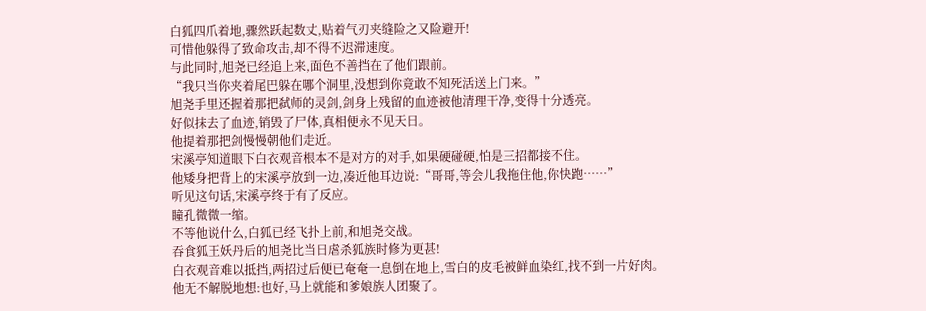白狐四爪着地,骤然跃起数丈,贴着气刃夹缝险之又险避开!
可惜他躲得了致命攻击,却不得不迟滞速度。
与此同时,旭尧已经追上来,面色不善挡在了他们跟前。
“我只当你夹着尾巴躲在哪个洞里,没想到你竟敢不知死活送上门来。”
旭尧手里还握着那把弑师的灵剑,剑身上残留的血迹被他清理干净,变得十分透亮。
好似抹去了血迹,销毁了尸体,真相便永不见天日。
他提着那把剑慢慢朝他们走近。
宋溪亭知道眼下白衣观音根本不是对方的对手,如果硬碰硬,怕是三招都接不住。
他矮身把背上的宋溪亭放到一边,凑近他耳边说:“哥哥,等会儿我拖住他,你快跑……”
听见这句话,宋溪亭终于有了反应。
瞳孔微微一缩。
不等他说什么,白狐已经飞扑上前,和旭尧交战。
吞食狐王妖丹后的旭尧比当日虐杀狐族时修为更甚!
白衣观音难以抵挡,两招过后便已奄奄一息倒在地上,雪白的皮毛被鲜血染红,找不到一片好肉。
他无不解脱地想:也好,马上就能和爹娘族人团聚了。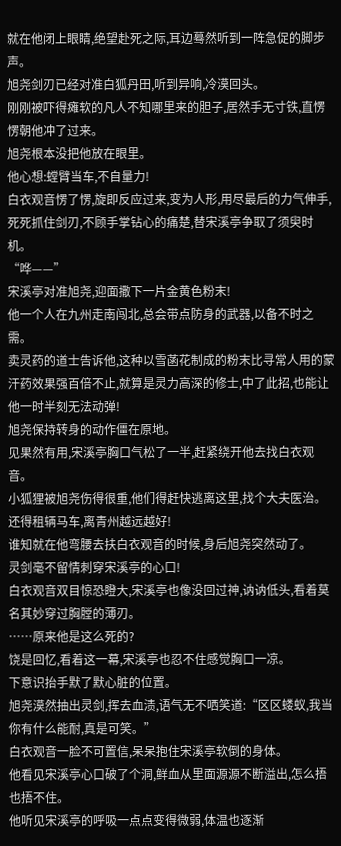就在他闭上眼睛,绝望赴死之际,耳边蓦然听到一阵急促的脚步声。
旭尧剑刃已经对准白狐丹田,听到异响,冷漠回头。
刚刚被吓得瘫软的凡人不知哪里来的胆子,居然手无寸铁,直愣愣朝他冲了过来。
旭尧根本没把他放在眼里。
他心想:螳臂当车,不自量力!
白衣观音愣了愣,旋即反应过来,变为人形,用尽最后的力气伸手,死死抓住剑刃,不顾手掌钻心的痛楚,替宋溪亭争取了须臾时机。
“哗——”
宋溪亭对准旭尧,迎面撒下一片金黄色粉末!
他一个人在九州走南闯北,总会带点防身的武器,以备不时之需。
卖灵药的道士告诉他,这种以雪菡花制成的粉末比寻常人用的蒙汗药效果强百倍不止,就算是灵力高深的修士,中了此招,也能让他一时半刻无法动弹!
旭尧保持转身的动作僵在原地。
见果然有用,宋溪亭胸口气松了一半,赶紧绕开他去找白衣观音。
小狐狸被旭尧伤得很重,他们得赶快逃离这里,找个大夫医治。
还得租辆马车,离青州越远越好!
谁知就在他弯腰去扶白衣观音的时候,身后旭尧突然动了。
灵剑毫不留情刺穿宋溪亭的心口!
白衣观音双目惊恐瞪大,宋溪亭也像没回过神,讷讷低头,看着莫名其妙穿过胸膛的薄刃。
……原来他是这么死的?
饶是回忆,看着这一幕,宋溪亭也忍不住感觉胸口一凉。
下意识抬手默了默心脏的位置。
旭尧漠然抽出灵剑,挥去血渍,语气无不哂笑道:“区区蝼蚁,我当你有什么能耐,真是可笑。”
白衣观音一脸不可置信,呆呆抱住宋溪亭软倒的身体。
他看见宋溪亭心口破了个洞,鲜血从里面源源不断溢出,怎么捂也捂不住。
他听见宋溪亭的呼吸一点点变得微弱,体温也逐渐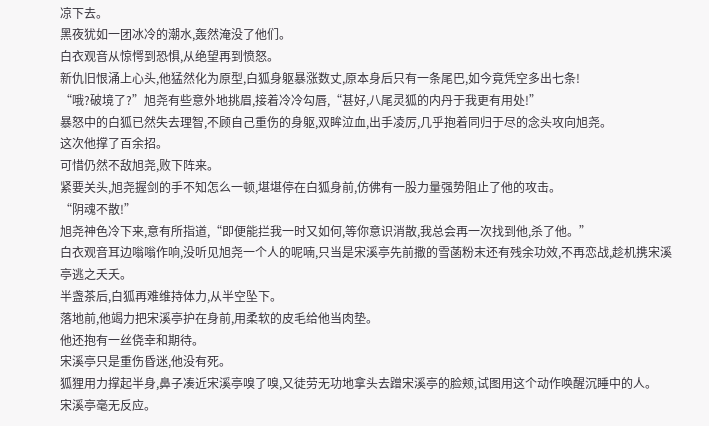凉下去。
黑夜犹如一团冰冷的潮水,轰然淹没了他们。
白衣观音从惊愕到恐惧,从绝望再到愤怒。
新仇旧恨涌上心头,他猛然化为原型,白狐身躯暴涨数丈,原本身后只有一条尾巴,如今竟凭空多出七条!
“哦?破境了?”旭尧有些意外地挑眉,接着冷冷勾唇,“甚好,八尾灵狐的内丹于我更有用处!”
暴怒中的白狐已然失去理智,不顾自己重伤的身躯,双眸泣血,出手凌厉,几乎抱着同归于尽的念头攻向旭尧。
这次他撑了百余招。
可惜仍然不敌旭尧,败下阵来。
紧要关头,旭尧握剑的手不知怎么一顿,堪堪停在白狐身前,仿佛有一股力量强势阻止了他的攻击。
“阴魂不散!”
旭尧神色冷下来,意有所指道,“即便能拦我一时又如何,等你意识消散,我总会再一次找到他,杀了他。”
白衣观音耳边嗡嗡作响,没听见旭尧一个人的呢喃,只当是宋溪亭先前撒的雪菡粉末还有残余功效,不再恋战,趁机携宋溪亭逃之夭夭。
半盏茶后,白狐再难维持体力,从半空坠下。
落地前,他竭力把宋溪亭护在身前,用柔软的皮毛给他当肉垫。
他还抱有一丝侥幸和期待。
宋溪亭只是重伤昏迷,他没有死。
狐狸用力撑起半身,鼻子凑近宋溪亭嗅了嗅,又徒劳无功地拿头去蹭宋溪亭的脸颊,试图用这个动作唤醒沉睡中的人。
宋溪亭毫无反应。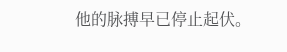他的脉搏早已停止起伏。